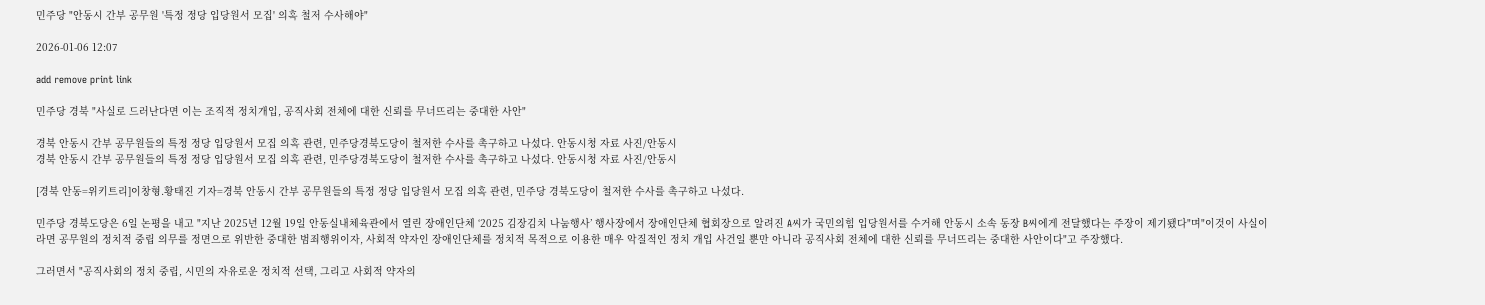민주당 "안동시 간부 공무원 '특정 정당 입당원서 모집' 의혹 철저 수사해야"

2026-01-06 12:07

add remove print link

민주당 경북 "사실로 드러난다면 이는 조직적 정치개입, 공직사회 전체에 대한 신뢰를 무너뜨리는 중대한 사안"

경북 안동시 간부 공무원들의 특정 정당 입당원서 모집 의혹 관련, 민주당경북도당이 철저한 수사를 촉구하고 나섰다. 안동시청 자료 사진/안동시
경북 안동시 간부 공무원들의 특정 정당 입당원서 모집 의혹 관련, 민주당경북도당이 철저한 수사를 촉구하고 나섰다. 안동시청 자료 사진/안동시

[경북 안동=위키트리]이창형.황태진 기자=경북 안동시 간부 공무원들의 특정 정당 입당원서 모집 의혹 관련, 민주당 경북도당이 철저한 수사를 촉구하고 나섰다.

민주당 경북도당은 6일 논평을 내고 "지난 2025년 12월 19일 안동실내체육관에서 열린 장애인단체 ‘2025 김장김치 나눔행사’ 행사장에서 장애인단체 협회장으로 알려진 A씨가 국민의힘 입당원서를 수거해 안동시 소속 동장 B씨에게 전달했다는 주장이 제기됐다"며"이것이 사실이라면 공무원의 정치적 중립 의무를 정면으로 위반한 중대한 범죄행위이자, 사회적 약자인 장애인단체를 정치적 목적으로 이용한 매우 악질적인 정치 개입 사건일 뿐만 아니라 공직사회 전체에 대한 신뢰를 무너뜨리는 중대한 사안이다"고 주장했다.

그러면서 "공직사회의 정치 중립, 시민의 자유로운 정치적 선택, 그리고 사회적 약자의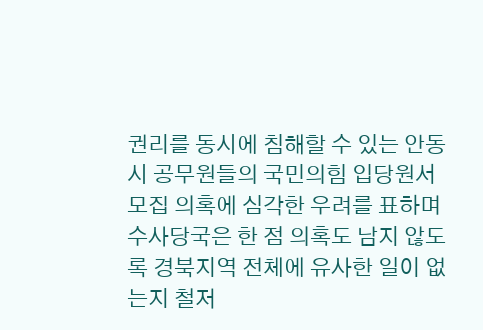권리를 동시에 침해할 수 있는 안동시 공무원들의 국민의힘 입당원서 모집 의혹에 심각한 우려를 표하며 수사당국은 한 점 의혹도 남지 않도록 경북지역 전체에 유사한 일이 없는지 철저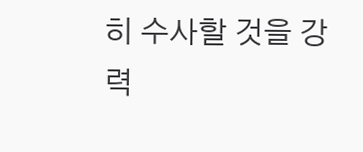히 수사할 것을 강력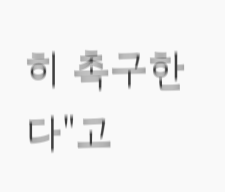히 촉구한다"고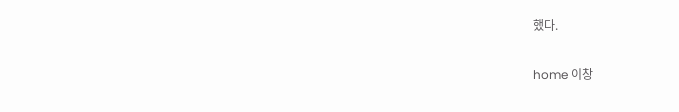했다.

home 이창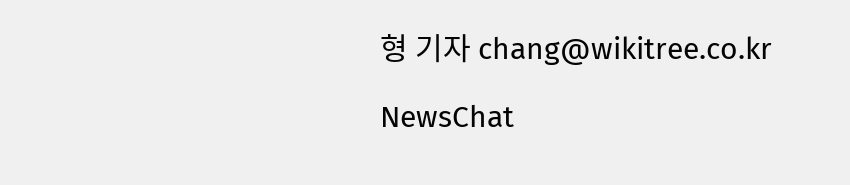형 기자 chang@wikitree.co.kr

NewsChat